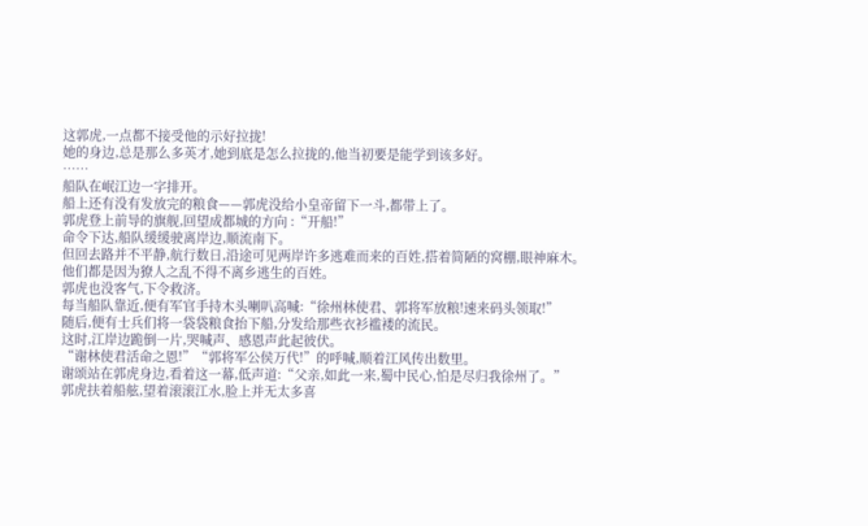这郭虎,一点都不接受他的示好拉拢!
她的身边,总是那么多英才,她到底是怎么拉拢的,他当初要是能学到该多好。
……
船队在岷江边一字排开。
船上还有没有发放完的粮食——郭虎没给小皇帝留下一斗,都带上了。
郭虎登上前导的旗舰,回望成都城的方向 :“开船!”
命令下达,船队缓缓驶离岸边,顺流南下。
但回去路并不平静,航行数日,沿途可见两岸许多逃难而来的百姓,搭着简陋的窝棚,眼神麻木。
他们都是因为獠人之乱不得不离乡逃生的百姓。
郭虎也没客气,下令救济。
每当船队靠近,便有军官手持木头喇叭高喊:“徐州林使君、郭将军放粮!速来码头领取!”
随后,便有士兵们将一袋袋粮食抬下船,分发给那些衣衫褴褛的流民。
这时,江岸边跪倒一片,哭喊声、感恩声此起彼伏。
“谢林使君活命之恩!”“郭将军公侯万代!”的呼喊,顺着江风传出数里。
谢颂站在郭虎身边,看着这一幕,低声道:“父亲,如此一来,蜀中民心,怕是尽归我徐州了。”
郭虎扶着船舷,望着滚滚江水,脸上并无太多喜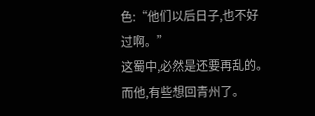色:“他们以后日子,也不好过啊。”
这蜀中,必然是还要再乱的。
而他,有些想回青州了。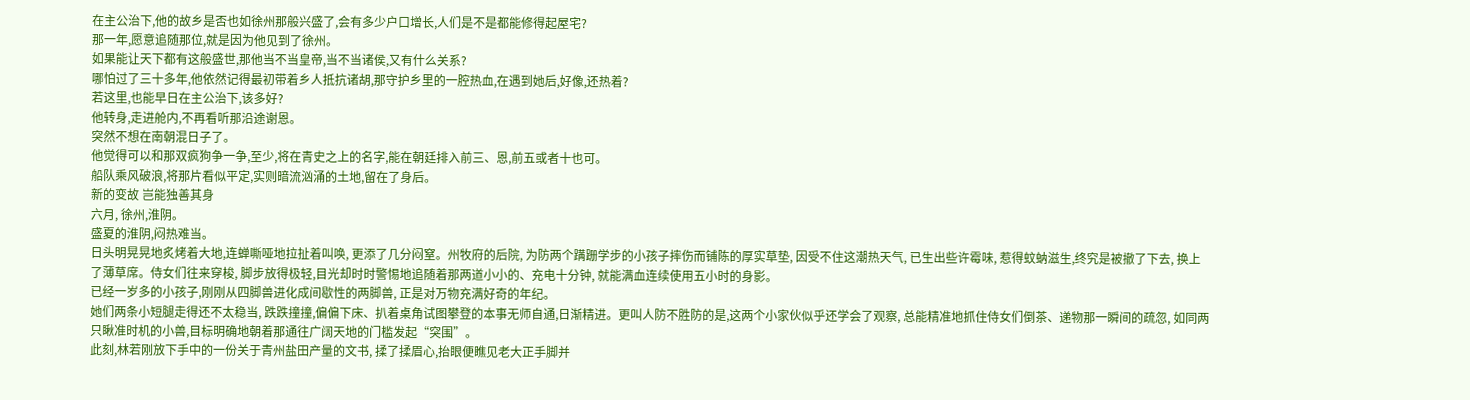在主公治下,他的故乡是否也如徐州那般兴盛了,会有多少户口增长,人们是不是都能修得起屋宅?
那一年,愿意追随那位,就是因为他见到了徐州。
如果能让天下都有这般盛世,那他当不当皇帝,当不当诸侯,又有什么关系?
哪怕过了三十多年,他依然记得最初带着乡人抵抗诸胡,那守护乡里的一腔热血,在遇到她后,好像,还热着?
若这里,也能早日在主公治下,该多好?
他转身,走进舱内,不再看听那沿途谢恩。
突然不想在南朝混日子了。
他觉得可以和那双疯狗争一争,至少,将在青史之上的名字,能在朝廷排入前三、恩,前五或者十也可。
船队乘风破浪,将那片看似平定,实则暗流汹涌的土地,留在了身后。
新的变故 岂能独善其身
六月, 徐州,淮阴。
盛夏的淮阴,闷热难当。
日头明晃晃地炙烤着大地,连蝉嘶哑地拉扯着叫唤, 更添了几分闷窒。州牧府的后院, 为防两个蹒跚学步的小孩子摔伤而铺陈的厚实草垫, 因受不住这潮热天气, 已生出些许霉味, 惹得蚊蚋滋生,终究是被撤了下去, 换上了薄草席。侍女们往来穿梭, 脚步放得极轻,目光却时时警惕地追随着那两道小小的、充电十分钟, 就能满血连续使用五小时的身影。
已经一岁多的小孩子,刚刚从四脚兽进化成间歇性的两脚兽, 正是对万物充满好奇的年纪。
她们两条小短腿走得还不太稳当, 跌跌撞撞,偏偏下床、扒着桌角试图攀登的本事无师自通,日渐精进。更叫人防不胜防的是,这两个小家伙似乎还学会了观察, 总能精准地抓住侍女们倒茶、递物那一瞬间的疏忽, 如同两只瞅准时机的小兽,目标明确地朝着那通往广阔天地的门槛发起“突围”。
此刻,林若刚放下手中的一份关于青州盐田产量的文书, 揉了揉眉心,抬眼便瞧见老大正手脚并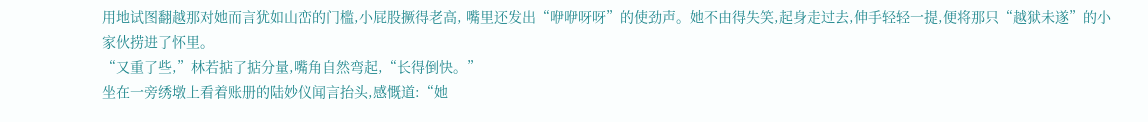用地试图翻越那对她而言犹如山峦的门槛,小屁股撅得老高, 嘴里还发出“咿咿呀呀”的使劲声。她不由得失笑,起身走过去,伸手轻轻一提,便将那只“越狱未遂”的小家伙捞进了怀里。
“又重了些,”林若掂了掂分量,嘴角自然弯起,“长得倒快。”
坐在一旁绣墩上看着账册的陆妙仪闻言抬头,感慨道:“她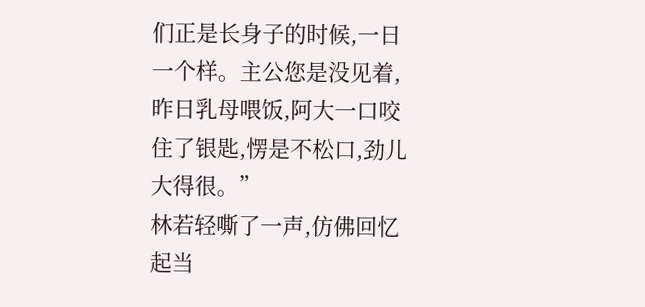们正是长身子的时候,一日一个样。主公您是没见着,昨日乳母喂饭,阿大一口咬住了银匙,愣是不松口,劲儿大得很。”
林若轻嘶了一声,仿佛回忆起当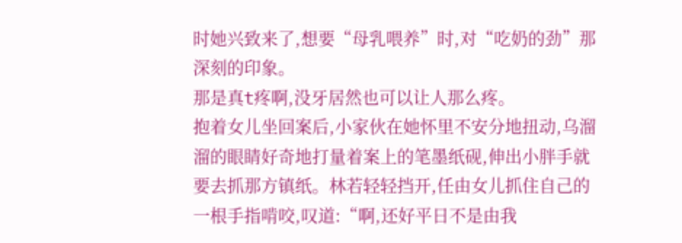时她兴致来了,想要“母乳喂养”时,对“吃奶的劲”那深刻的印象。
那是真t疼啊,没牙居然也可以让人那么疼。
抱着女儿坐回案后,小家伙在她怀里不安分地扭动,乌溜溜的眼睛好奇地打量着案上的笔墨纸砚,伸出小胖手就要去抓那方镇纸。林若轻轻挡开,任由女儿抓住自己的一根手指啃咬,叹道:“啊,还好平日不是由我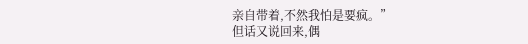亲自带着,不然我怕是要疯。”
但话又说回来,偶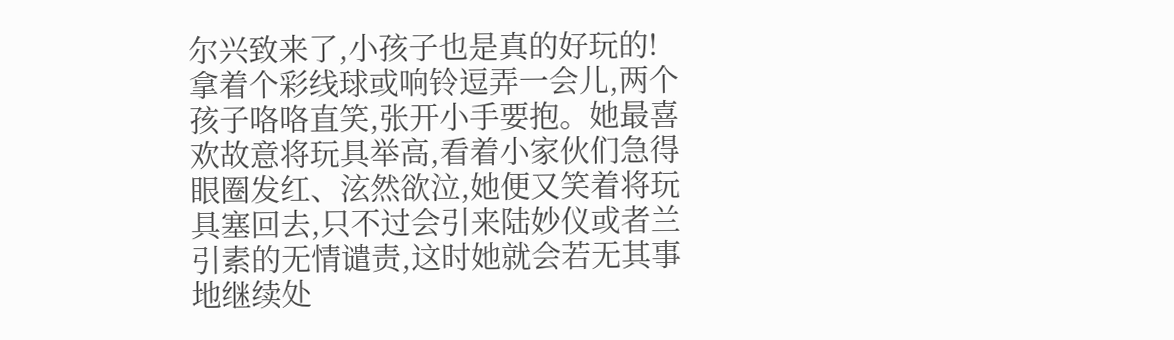尔兴致来了,小孩子也是真的好玩的!
拿着个彩线球或响铃逗弄一会儿,两个孩子咯咯直笑,张开小手要抱。她最喜欢故意将玩具举高,看着小家伙们急得眼圈发红、泫然欲泣,她便又笑着将玩具塞回去,只不过会引来陆妙仪或者兰引素的无情谴责,这时她就会若无其事地继续处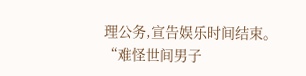理公务,宣告娱乐时间结束。
“难怪世间男子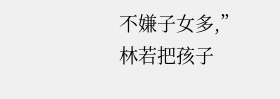不嫌子女多,” 林若把孩子